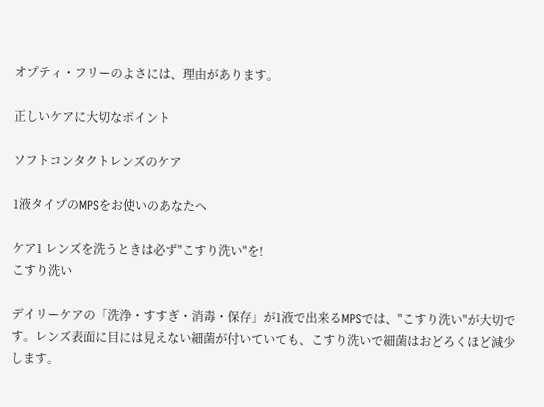オプティ・フリーのよさには、理由があります。

正しいケアに大切なポイント

ソフトコンタクトレンズのケア

1液タイプのMPSをお使いのあなたへ

ケア1 レンズを洗うときは必ず"こすり洗い"を!
こすり洗い

デイリーケアの「洗浄・すすぎ・消毒・保存」が1液で出来るMPSでは、"こすり洗い"が大切です。レンズ表面に目には見えない細菌が付いていても、こすり洗いで細菌はおどろくほど減少します。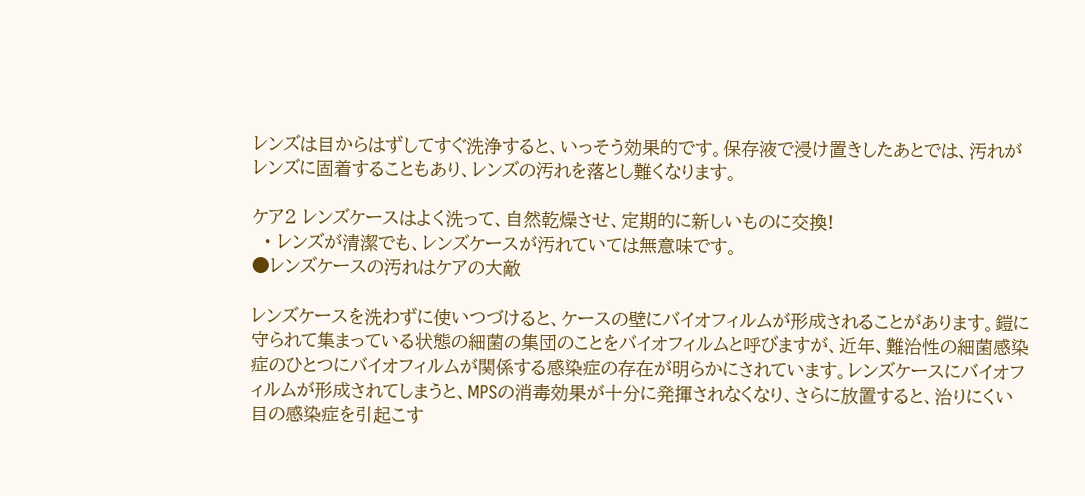レンズは目からはずしてすぐ洗浄すると、いっそう効果的です。保存液で浸け置きしたあとでは、汚れがレンズに固着することもあり、レンズの汚れを落とし難くなります。

ケア2 レンズケースはよく洗って、自然乾燥させ、定期的に新しいものに交換!
  • レンズが清潔でも、レンズケースが汚れていては無意味です。
●レンズケースの汚れはケアの大敵

レンズケースを洗わずに使いつづけると、ケースの壁にバイオフィルムが形成されることがあります。鎧に守られて集まっている状態の細菌の集団のことをバイオフィルムと呼びますが、近年、難治性の細菌感染症のひとつにバイオフィルムが関係する感染症の存在が明らかにされています。レンズケースにバイオフィルムが形成されてしまうと、MPSの消毒効果が十分に発揮されなくなり、さらに放置すると、治りにくい目の感染症を引起こす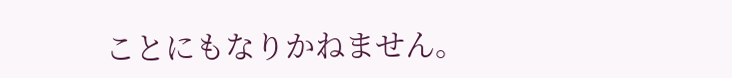ことにもなりかねません。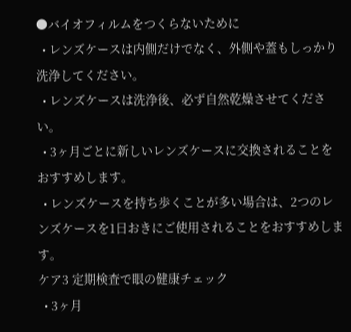●バイオフィルムをつくらないために
  • レンズケースは内側だけでなく、外側や蓋もしっかり洗浄してください。
  • レンズケースは洗浄後、必ず自然乾燥させてください。
  • 3ヶ月ごとに新しいレンズケースに交換されることをおすすめします。
  • レンズケースを持ち歩くことが多い場合は、2つのレンズケースを1日おきにご使用されることをおすすめします。
ケア3 定期検査で眼の健康チェック
  • 3ヶ月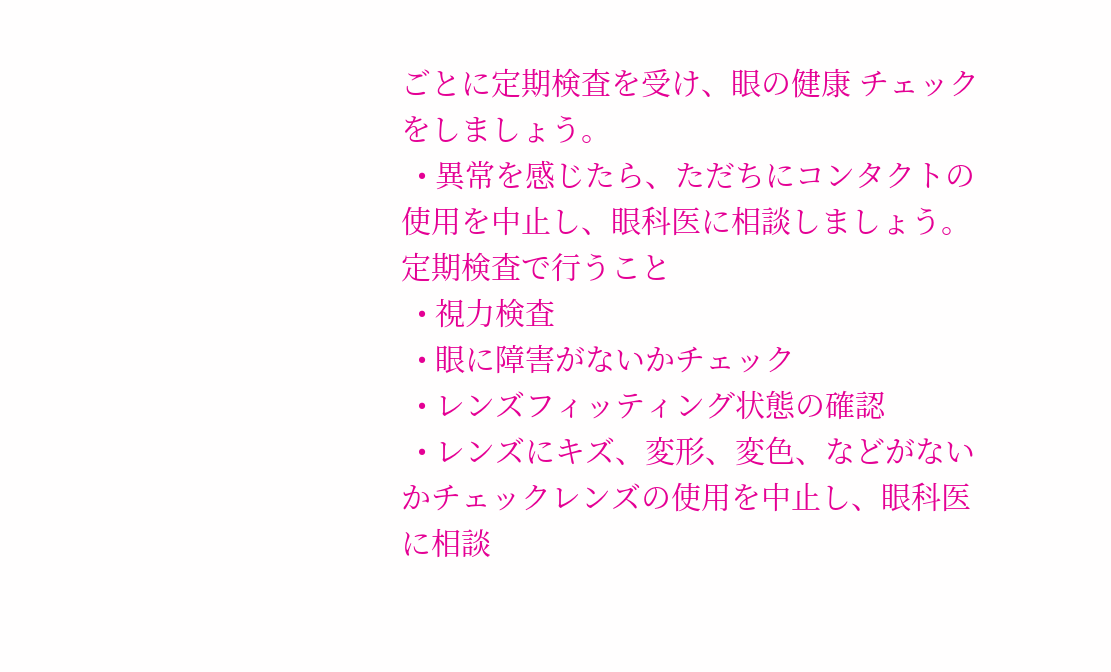ごとに定期検査を受け、眼の健康 チェックをしましょう。
  • 異常を感じたら、ただちにコンタクトの使用を中止し、眼科医に相談しましょう。
定期検査で行うこと
  • 視力検査
  • 眼に障害がないかチェック
  • レンズフィッティング状態の確認
  • レンズにキズ、変形、変色、などがないかチェックレンズの使用を中止し、眼科医に相談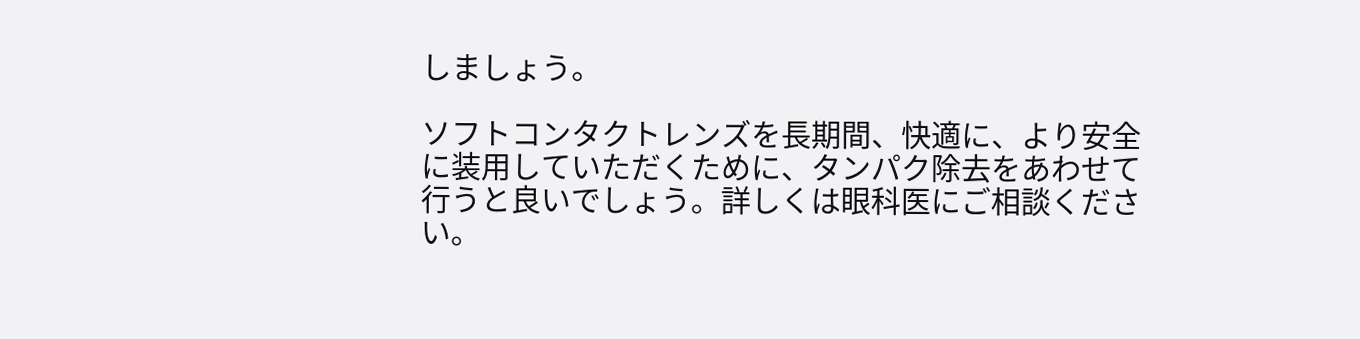しましょう。

ソフトコンタクトレンズを長期間、快適に、より安全に装用していただくために、タンパク除去をあわせて行うと良いでしょう。詳しくは眼科医にご相談ください。